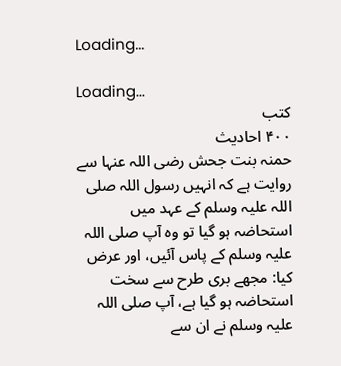Loading...

Loading...
کتب
۴۰۰ احادیث
حمنہ بنت جحش رضی اللہ عنہا سے روایت ہے کہ انہیں رسول اللہ صلی اللہ علیہ وسلم کے عہد میں استحاضہ ہو گیا تو وہ آپ صلی اللہ علیہ وسلم کے پاس آئیں، اور عرض کیا: مجھے بری طرح سے سخت استحاضہ ہو گیا ہے، آپ صلی اللہ علیہ وسلم نے ان سے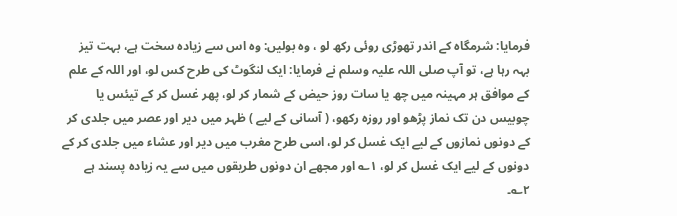فرمایا: شرمگاہ کے اندر تھوڑی روئی رکھ لو ، وہ بولیں: وہ اس سے زیادہ سخت ہے، بہت تیز بہہ رہا ہے، تو آپ صلی اللہ علیہ وسلم نے فرمایا: ایک لنگوٹ کی طرح کس لو، اور اللہ کے علم کے موافق ہر مہینہ میں چھ یا سات روز حیض کے شمار کر لو، پھر غسل کر کے تیئس یا چوبیس دن تک نماز پڑھو اور روزہ رکھو، ( آسانی کے لیے ) ظہر میں دیر اور عصر میں جلدی کر کے دونوں نمازوں کے لیے ایک غسل کر لو، اسی طرح مغرب میں دیر اور عشاء میں جلدی کر کے دونوں کے لیے ایک غسل کر لو، ۱؎ اور مجھے ان دونوں طریقوں میں سے یہ زیادہ پسند ہے ۲؎۔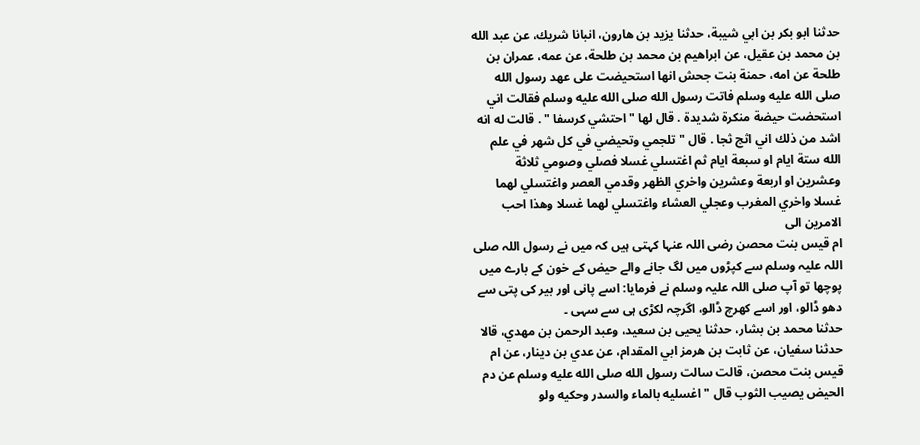حدثنا ابو بكر بن ابي شيبة، حدثنا يزيد بن هارون، انبانا شريك، عن عبد الله بن محمد بن عقيل، عن ابراهيم بن محمد بن طلحة، عن عمه، عمران بن طلحة عن امه، حمنة بنت جحش انها استحيضت على عهد رسول الله صلى الله عليه وسلم فاتت رسول الله صلى الله عليه وسلم فقالت اني استحضت حيضة منكرة شديدة . قال لها " احتشي كرسفا " . قالت له انه اشد من ذلك اني اثج ثجا . قال " تلجمي وتحيضي في كل شهر في علم الله ستة ايام او سبعة ايام ثم اغتسلي غسلا فصلي وصومي ثلاثة وعشرين او اربعة وعشرين واخري الظهر وقدمي العصر واغتسلي لهما غسلا واخري المغرب وعجلي العشاء واغتسلي لهما غسلا وهذا احب الامرين الى
ام قیس بنت محصن رضی اللہ عنہا کہتی ہیں کہ میں نے رسول اللہ صلی اللہ علیہ وسلم سے کپڑوں میں لگ جانے والے حیض کے خون کے بارے میں پوچھا تو آپ صلی اللہ علیہ وسلم نے فرمایا: اسے پانی اور بیر کی پتی سے دھو ڈالو، اور اسے کھرچ ڈالو، اگرچہ لکڑی ہی سے سہی ۔
حدثنا محمد بن بشار، حدثنا يحيى بن سعيد، وعبد الرحمن بن مهدي، قالا حدثنا سفيان، عن ثابت بن هرمز ابي المقدام، عن عدي بن دينار، عن ام قيس بنت محصن، قالت سالت رسول الله صلى الله عليه وسلم عن دم الحيض يصيب الثوب قال " اغسليه بالماء والسدر وحكيه ولو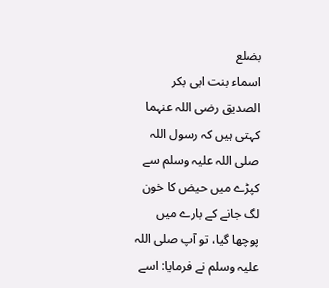بضلع
اسماء بنت ابی بکر الصدیق رضی اللہ عنہما کہتی ہیں کہ رسول اللہ صلی اللہ علیہ وسلم سے کپڑے میں حیض کا خون لگ جانے کے بارے میں پوچھا گیا، تو آپ صلی اللہ علیہ وسلم نے فرمایا: اسے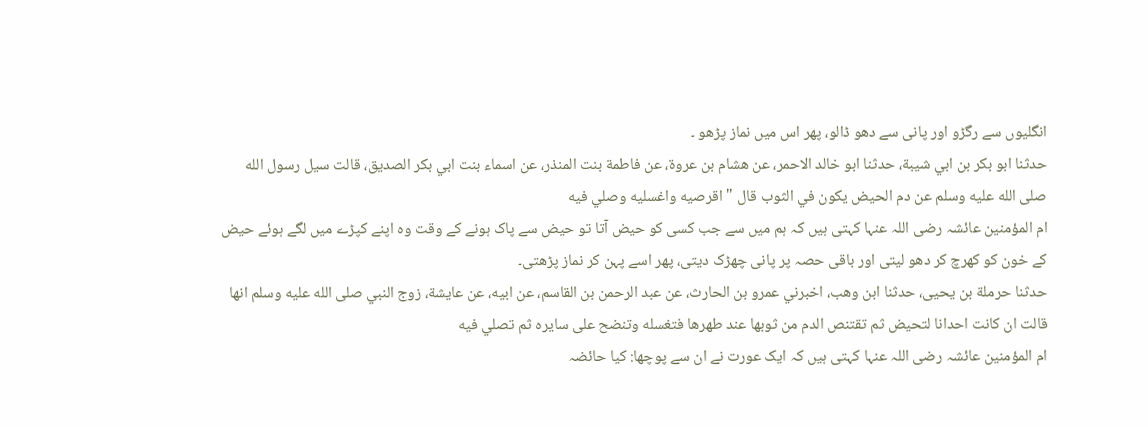انگلیوں سے رگڑو اور پانی سے دھو ڈالو، پھر اس میں نماز پڑھو ۔
حدثنا ابو بكر بن ابي شيبة، حدثنا ابو خالد الاحمر، عن هشام بن عروة، عن فاطمة بنت المنذر، عن اسماء بنت ابي بكر الصديق، قالت سيل رسول الله صلى الله عليه وسلم عن دم الحيض يكون في الثوب قال " اقرصيه واغسليه وصلي فيه
ام المؤمنین عائشہ رضی اللہ عنہا کہتی ہیں کہ ہم میں سے جب کسی کو حیض آتا تو حیض سے پاک ہونے کے وقت وہ اپنے کپڑے میں لگے ہوئے حیض کے خون کو کھرچ کر دھو لیتی اور باقی حصہ پر پانی چھڑک دیتی، پھر اسے پہن کر نماز پڑھتی۔
حدثنا حرملة بن يحيى، حدثنا ابن وهب، اخبرني عمرو بن الحارث، عن عبد الرحمن بن القاسم، عن ابيه، عن عايشة، زوج النبي صلى الله عليه وسلم انها قالت ان كانت احدانا لتحيض ثم تقتنص الدم من ثوبها عند طهرها فتغسله وتنضح على سايره ثم تصلي فيه
ام المؤمنین عائشہ رضی اللہ عنہا کہتی ہیں کہ ایک عورت نے ان سے پوچھا: کیا حائضہ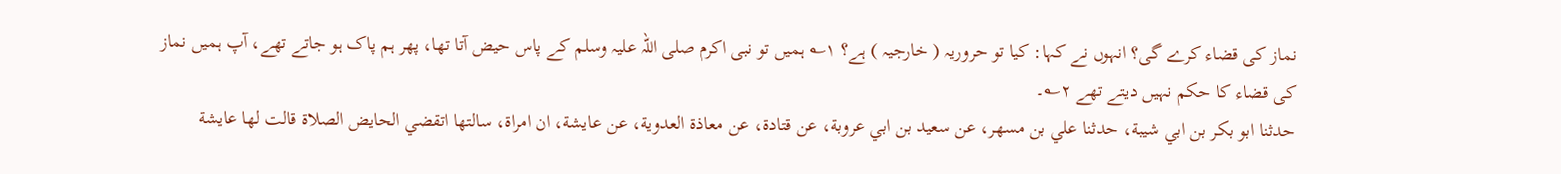نماز کی قضاء کرے گی؟ انہوں نے کہا: کیا تو حروریہ ( خارجیہ ) ہے؟ ۱؎ ہمیں تو نبی اکرم صلی اللہ علیہ وسلم کے پاس حیض آتا تھا، پھر ہم پاک ہو جاتے تھے، آپ ہمیں نماز کی قضاء کا حکم نہیں دیتے تھے ۲؎۔
حدثنا ابو بكر بن ابي شيبة، حدثنا علي بن مسهر، عن سعيد بن ابي عروبة، عن قتادة، عن معاذة العدوية، عن عايشة، ان امراة، سالتها اتقضي الحايض الصلاة قالت لها عايشة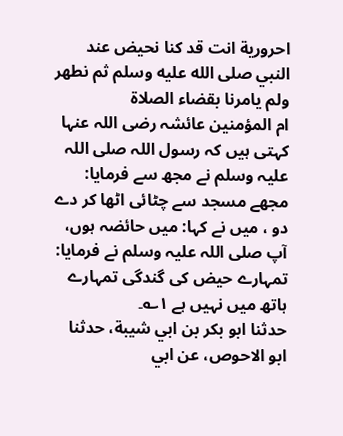احرورية انت قد كنا نحيض عند النبي صلى الله عليه وسلم ثم نطهر ولم يامرنا بقضاء الصلاة
ام المؤمنین عائشہ رضی اللہ عنہا کہتی ہیں کہ رسول اللہ صلی اللہ علیہ وسلم نے مجھ سے فرمایا: مجھے مسجد سے چٹائی اٹھا کر دے دو ، میں نے کہا: میں حائضہ ہوں، آپ صلی اللہ علیہ وسلم نے فرمایا: تمہارے حیض کی گندگی تمہارے ہاتھ میں نہیں ہے ۱؎۔
حدثنا ابو بكر بن ابي شيبة، حدثنا ابو الاحوص، عن ابي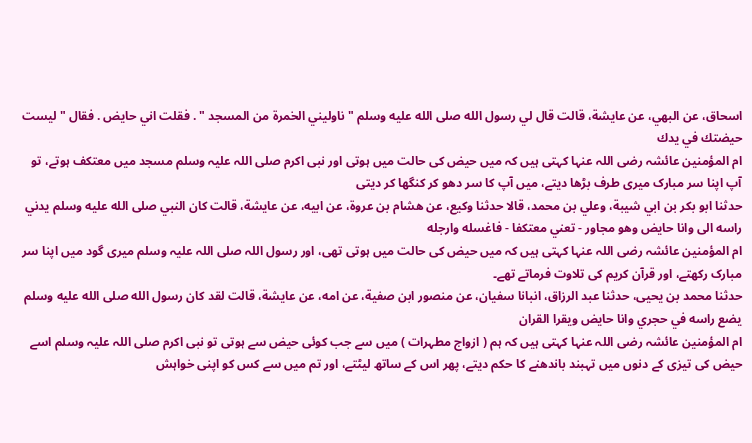اسحاق، عن البهي، عن عايشة، قالت قال لي رسول الله صلى الله عليه وسلم " ناوليني الخمرة من المسجد " . فقلت اني حايض . فقال " ليست حيضتك في يدك
ام المؤمنین عائشہ رضی اللہ عنہا کہتی ہیں کہ میں حیض کی حالت میں ہوتی اور نبی اکرم صلی اللہ علیہ وسلم مسجد میں معتکف ہوتے، تو آپ اپنا سر مبارک میری طرف بڑھا دیتے، میں آپ کا سر دھو کر کنگھا کر دیتی
حدثنا ابو بكر بن ابي شيبة، وعلي بن محمد، قالا حدثنا وكيع، عن هشام بن عروة، عن ابيه، عن عايشة، قالت كان النبي صلى الله عليه وسلم يدني راسه الى وانا حايض وهو مجاور - تعني معتكفا - فاغسله وارجله
ام المؤمنین عائشہ رضی اللہ عنہا کہتی ہیں کہ میں حیض کی حالت میں ہوتی تھی، اور رسول اللہ صلی اللہ علیہ وسلم میری گود میں اپنا سر مبارک رکھتے، اور قرآن کریم کی تلاوت فرماتے تھے۔
حدثنا محمد بن يحيى، حدثنا عبد الرزاق، انبانا سفيان، عن منصور ابن صفية، عن امه، عن عايشة، قالت لقد كان رسول الله صلى الله عليه وسلم يضع راسه في حجري وانا حايض ويقرا القران
ام المؤمنین عائشہ رضی اللہ عنہا کہتی ہیں کہ ہم ( ازواج مطہرات ) میں سے جب کوئی حیض سے ہوتی تو نبی اکرم صلی اللہ علیہ وسلم اسے حیض کی تیزی کے دنوں میں تہبند باندھنے کا حکم دیتے، پھر اس کے ساتھ لیٹتے، اور تم میں سے کس کو اپنی خواہش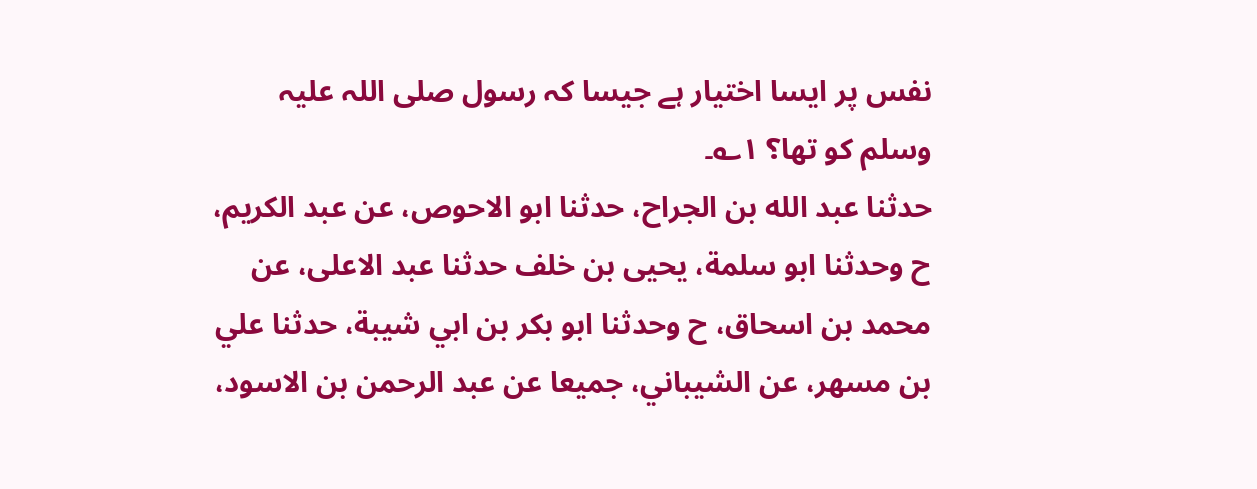نفس پر ایسا اختیار ہے جیسا کہ رسول صلی اللہ علیہ وسلم کو تھا؟ ۱؎۔
حدثنا عبد الله بن الجراح، حدثنا ابو الاحوص، عن عبد الكريم، ح وحدثنا ابو سلمة، يحيى بن خلف حدثنا عبد الاعلى، عن محمد بن اسحاق، ح وحدثنا ابو بكر بن ابي شيبة، حدثنا علي بن مسهر، عن الشيباني، جميعا عن عبد الرحمن بن الاسود،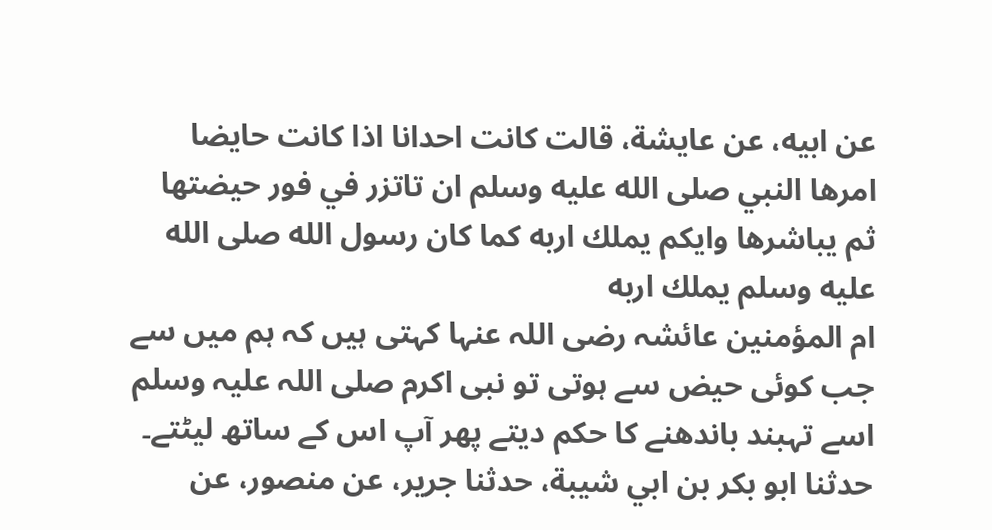عن ابيه، عن عايشة، قالت كانت احدانا اذا كانت حايضا امرها النبي صلى الله عليه وسلم ان تاتزر في فور حيضتها ثم يباشرها وايكم يملك اربه كما كان رسول الله صلى الله عليه وسلم يملك اربه
ام المؤمنین عائشہ رضی اللہ عنہا کہتی ہیں کہ ہم میں سے جب کوئی حیض سے ہوتی تو نبی اکرم صلی اللہ علیہ وسلم اسے تہبند باندھنے کا حکم دیتے پھر آپ اس کے ساتھ لیٹتے۔
حدثنا ابو بكر بن ابي شيبة، حدثنا جرير، عن منصور، عن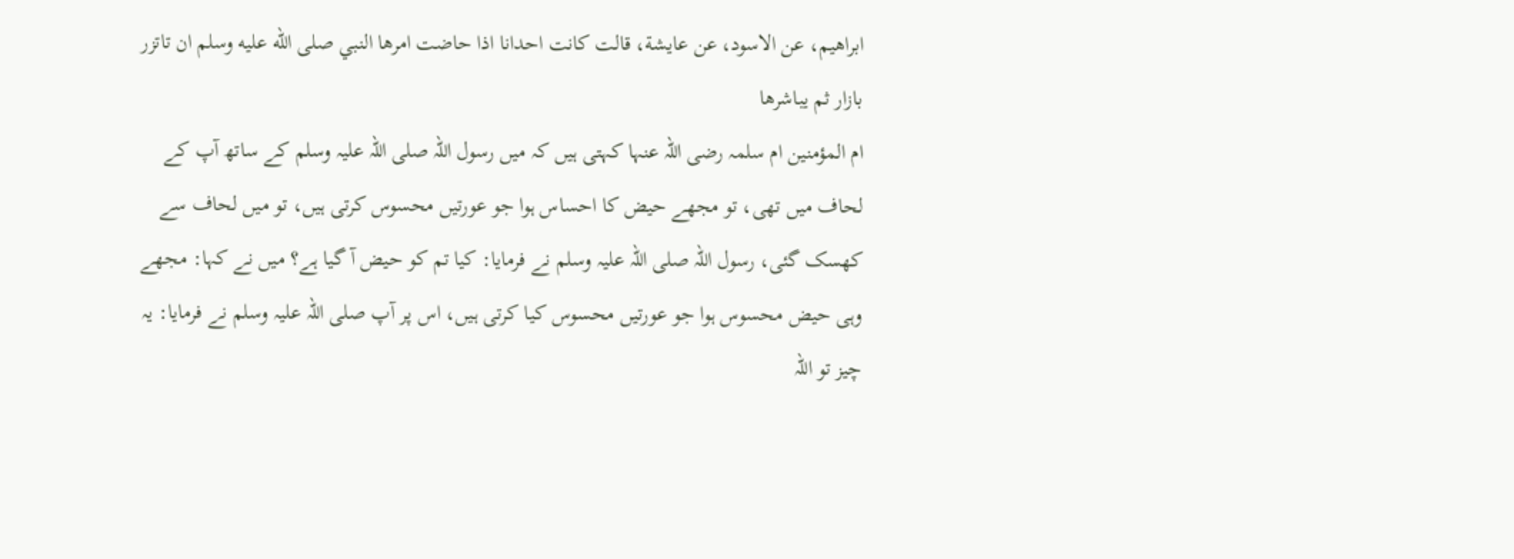ابراهيم، عن الاسود، عن عايشة، قالت كانت احدانا اذا حاضت امرها النبي صلى الله عليه وسلم ان تاتزر بازار ثم يباشرها
ام المؤمنین ام سلمہ رضی اللہ عنہا کہتی ہیں کہ میں رسول اللہ صلی اللہ علیہ وسلم کے ساتھ آپ کے لحاف میں تھی، تو مجھے حیض کا احساس ہوا جو عورتیں محسوس کرتی ہیں، تو میں لحاف سے کھسک گئی، رسول اللہ صلی اللہ علیہ وسلم نے فرمایا: کیا تم کو حیض آ گیا ہے؟ میں نے کہا: مجھے وہی حیض محسوس ہوا جو عورتیں محسوس کیا کرتی ہیں، اس پر آپ صلی اللہ علیہ وسلم نے فرمایا: یہ چیز تو اللہ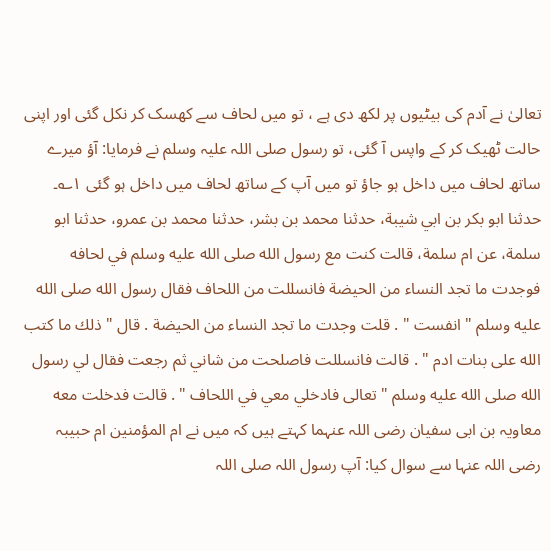تعالیٰ نے آدم کی بیٹیوں پر لکھ دی ہے ، تو میں لحاف سے کھسک کر نکل گئی اور اپنی حالت ٹھیک کر کے واپس آ گئی، تو رسول صلی اللہ علیہ وسلم نے فرمایا: آؤ میرے ساتھ لحاف میں داخل ہو جاؤ تو میں آپ کے ساتھ لحاف میں داخل ہو گئی ۱؎۔
حدثنا ابو بكر بن ابي شيبة، حدثنا محمد بن بشر، حدثنا محمد بن عمرو، حدثنا ابو سلمة، عن ام سلمة، قالت كنت مع رسول الله صلى الله عليه وسلم في لحافه فوجدت ما تجد النساء من الحيضة فانسللت من اللحاف فقال رسول الله صلى الله عليه وسلم " انفست " . قلت وجدت ما تجد النساء من الحيضة . قال " ذلك ما كتب الله على بنات ادم " . قالت فانسللت فاصلحت من شاني ثم رجعت فقال لي رسول الله صلى الله عليه وسلم " تعالى فادخلي معي في اللحاف " . قالت فدخلت معه
معاویہ بن ابی سفیان رضی اللہ عنہما کہتے ہیں کہ میں نے ام المؤمنین ام حبیبہ رضی اللہ عنہا سے سوال کیا: آپ رسول اللہ صلی اللہ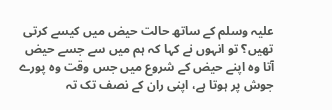علیہ وسلم کے ساتھ حالت حیض میں کیسے کرتی تھیں؟ تو انہوں نے کہا کہ ہم میں سے جسے حیض آتا وہ اپنے حیض کے شروع میں جس وقت وہ پورے جوش پر ہوتا ہے، اپنی ران کے نصف تک تہ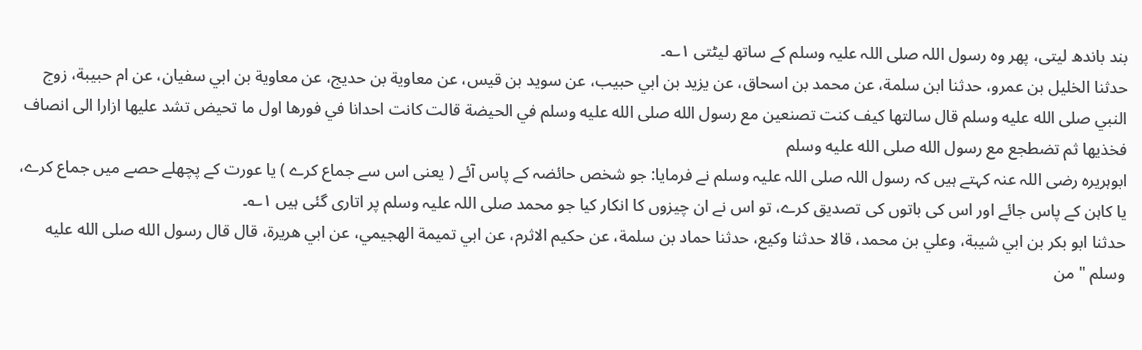بند باندھ لیتی، پھر وہ رسول اللہ صلی اللہ علیہ وسلم کے ساتھ لیٹتی ۱؎۔
حدثنا الخليل بن عمرو، حدثنا ابن سلمة، عن محمد بن اسحاق، عن يزيد بن ابي حبيب، عن سويد بن قيس، عن معاوية بن حديج، عن معاوية بن ابي سفيان، عن ام حبيبة، زوج النبي صلى الله عليه وسلم قال سالتها كيف كنت تصنعين مع رسول الله صلى الله عليه وسلم في الحيضة قالت كانت احدانا في فورها اول ما تحيض تشد عليها ازارا الى انصاف فخذيها ثم تضطجع مع رسول الله صلى الله عليه وسلم
ابوہریرہ رضی اللہ عنہ کہتے ہیں کہ رسول اللہ صلی اللہ علیہ وسلم نے فرمایا: جو شخص حائضہ کے پاس آئے ( یعنی اس سے جماع کرے ) یا عورت کے پچھلے حصے میں جماع کرے، یا کاہن کے پاس جائے اور اس کی باتوں کی تصدیق کرے، تو اس نے ان چیزوں کا انکار کیا جو محمد صلی اللہ علیہ وسلم پر اتاری گئی ہیں ۱؎۔
حدثنا ابو بكر بن ابي شيبة، وعلي بن محمد، قالا حدثنا وكيع، حدثنا حماد بن سلمة، عن حكيم الاثرم، عن ابي تميمة الهجيمي، عن ابي هريرة، قال قال رسول الله صلى الله عليه وسلم " من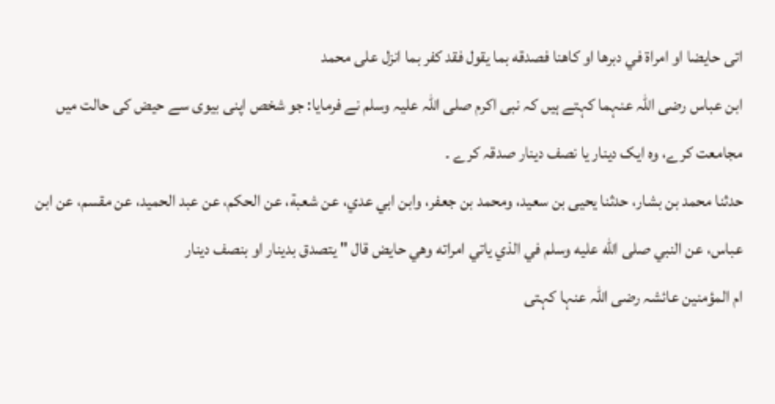اتى حايضا او امراة في دبرها او كاهنا فصدقه بما يقول فقد كفر بما انزل على محمد
ابن عباس رضی اللہ عنہما کہتے ہیں کہ نبی اکرم صلی اللہ علیہ وسلم نے فرمایا: جو شخص اپنی بیوی سے حیض کی حالت میں مجامعت کرے، وہ ایک دینار یا نصف دینار صدقہ کرے ۔
حدثنا محمد بن بشار، حدثنا يحيى بن سعيد، ومحمد بن جعفر، وابن ابي عدي، عن شعبة، عن الحكم، عن عبد الحميد، عن مقسم، عن ابن عباس، عن النبي صلى الله عليه وسلم في الذي ياتي امراته وهي حايض قال " يتصدق بدينار او بنصف دينار
ام المؤمنین عائشہ رضی اللہ عنہا کہتی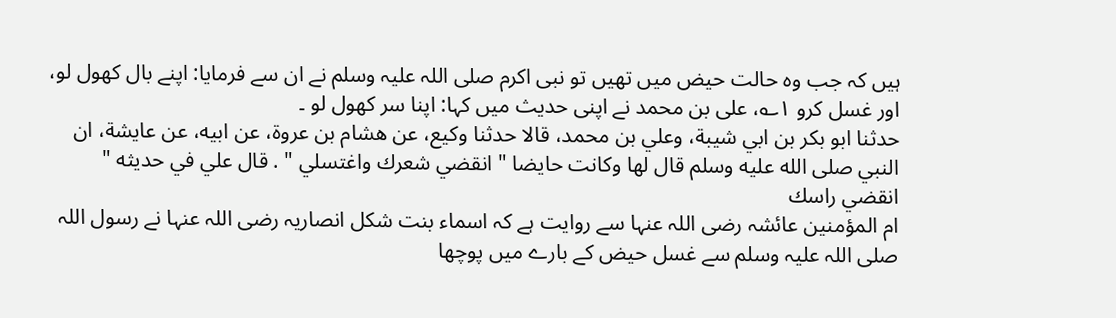ہیں کہ جب وہ حالت حیض میں تھیں تو نبی اکرم صلی اللہ علیہ وسلم نے ان سے فرمایا: اپنے بال کھول لو، اور غسل کرو ۱؎، علی بن محمد نے اپنی حدیث میں کہا: اپنا سر کھول لو ۔
حدثنا ابو بكر بن ابي شيبة، وعلي بن محمد، قالا حدثنا وكيع، عن هشام بن عروة، عن ابيه، عن عايشة، ان النبي صلى الله عليه وسلم قال لها وكانت حايضا " انقضي شعرك واغتسلي " . قال علي في حديثه " انقضي راسك
ام المؤمنین عائشہ رضی اللہ عنہا سے روایت ہے کہ اسماء بنت شکل انصاریہ رضی اللہ عنہا نے رسول اللہ صلی اللہ علیہ وسلم سے غسل حیض کے بارے میں پوچھا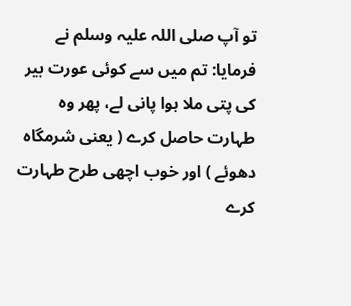تو آپ صلی اللہ علیہ وسلم نے فرمایا: تم میں سے کوئی عورت بیر کی پتی ملا ہوا پانی لے، پھر وہ طہارت حاصل کرے ( یعنی شرمگاہ دھوئے ) اور خوب اچھی طرح طہارت کرے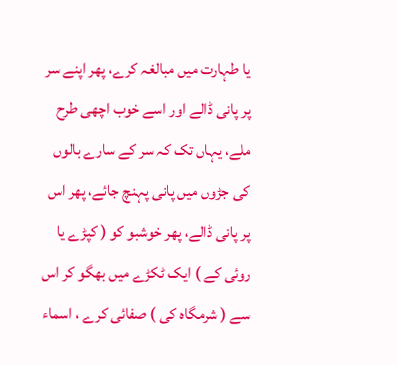یا طہارت میں مبالغہ کرے، پھر اپنے سر پر پانی ڈالے اور اسے خوب اچھی طرح ملے، یہاں تک کہ سر کے سارے بالوں کی جڑوں میں پانی پہنچ جائے، پھر اس پر پانی ڈالے، پھر خوشبو کو ( کپڑے یا روئی کے ) ایک ٹکڑے میں بھگو کر اس سے ( شرمگاہ کی ) صفائی کرے ، اسماء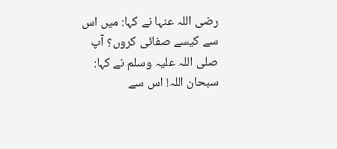رضی اللہ عنہا نے کہا: میں اس سے کیسے صفائی کروں؟ آپ صلی اللہ علیہ وسلم نے کہا: سبحان اللہ! اس سے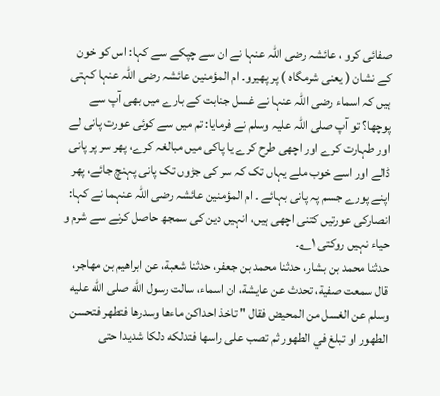صفائی کرو ، عائشہ رضی اللہ عنہا نے ان سے چپکے سے کہا: اس کو خون کے نشان ( یعنی شرمگاہ ) پر پھیرو۔ ام المؤمنین عائشہ رضی اللہ عنہا کہتی ہیں کہ اسماء رضی اللہ عنہا نے غسل جنابت کے بارے میں بھی آپ سے پوچھا؟ تو آپ صلی اللہ علیہ وسلم نے فرمایا: تم میں سے کوئی عورت پانی لے اور طہارت کرے اور اچھی طرح کرے یا پاکی میں مبالغہ کرے، پھر سر پر پانی ڈالے اور اسے خوب ملے یہاں تک کہ سر کی جڑوں تک پانی پہنچ جائے، پھر اپنے پورے جسم پہ پانی بہائے ۔ ام المؤمنین عائشہ رضی اللہ عنہما نے کہا: انصارکی عورتیں کتنی اچھی ہیں، انہیں دین کی سمجھ حاصل کرنے سے شرم و حیاء نہیں روکتی ۱؎۔
حدثنا محمد بن بشار، حدثنا محمد بن جعفر، حدثنا شعبة، عن ابراهيم بن مهاجر، قال سمعت صفية، تحدث عن عايشة، ان اسماء، سالت رسول الله صلى الله عليه وسلم عن الغسل من المحيض فقال " تاخذ احداكن ماءها وسدرها فتطهر فتحسن الطهور او تبلغ في الطهور ثم تصب على راسها فتدلكه دلكا شديدا حتى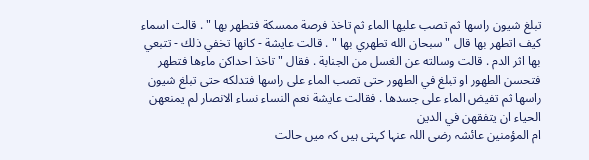تبلغ شيون راسها ثم تصب عليها الماء ثم تاخذ فرصة ممسكة فتطهر بها " . قالت اسماء كيف اتطهر بها قال " سبحان الله تطهري بها " . قالت عايشة - كانها تخفي ذلك - تتبعي بها اثر الدم . قالت وسالته عن الغسل من الجنابة . فقال " تاخذ احداكن ماءها فتطهر فتحسن الطهور او تبلغ في الطهور حتى تصب الماء على راسها فتدلكه حتى تبلغ شيون راسها ثم تفيض الماء على جسدها . فقالت عايشة نعم النساء نساء الانصار لم يمنعهن الحياء ان يتفقهن في الدين
ام المؤمنین عائشہ رضی اللہ عنہا کہتی ہیں کہ میں حالت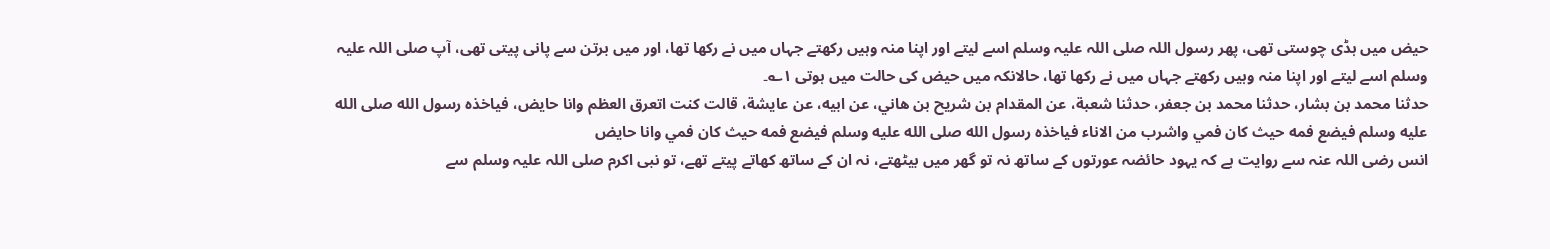حیض میں ہڈی چوستی تھی، پھر رسول اللہ صلی اللہ علیہ وسلم اسے لیتے اور اپنا منہ وہیں رکھتے جہاں میں نے رکھا تھا، اور میں برتن سے پانی پیتی تھی، آپ صلی اللہ علیہ وسلم اسے لیتے اور اپنا منہ وہیں رکھتے جہاں میں نے رکھا تھا، حالانکہ میں حیض کی حالت میں ہوتی ۱؎۔
حدثنا محمد بن بشار، حدثنا محمد بن جعفر، حدثنا شعبة، عن المقدام بن شريح بن هاني، عن ابيه، عن عايشة، قالت كنت اتعرق العظم وانا حايض، فياخذه رسول الله صلى الله عليه وسلم فيضع فمه حيث كان فمي واشرب من الاناء فياخذه رسول الله صلى الله عليه وسلم فيضع فمه حيث كان فمي وانا حايض
انس رضی اللہ عنہ سے روایت ہے کہ یہود حائضہ عورتوں کے ساتھ نہ تو گھر میں بیٹھتے، نہ ان کے ساتھ کھاتے پیتے تھے، تو نبی اکرم صلی اللہ علیہ وسلم سے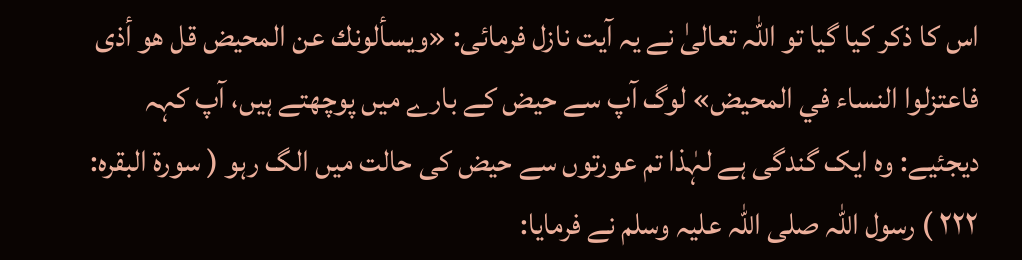اس کا ذکر کیا گیا تو اللہ تعالیٰ نے یہ آیت نازل فرمائی: «ويسألونك عن المحيض قل هو أذى فاعتزلوا النساء في المحيض» لوگ آپ سے حیض کے بارے میں پوچھتے ہیں، آپ کہہ دیجئیے: وہ ایک گندگی ہے لہٰذا تم عورتوں سے حیض کی حالت میں الگ رہو ( سورة البقرہ: ۲۲۲ ) رسول اللہ صلی اللہ علیہ وسلم نے فرمایا: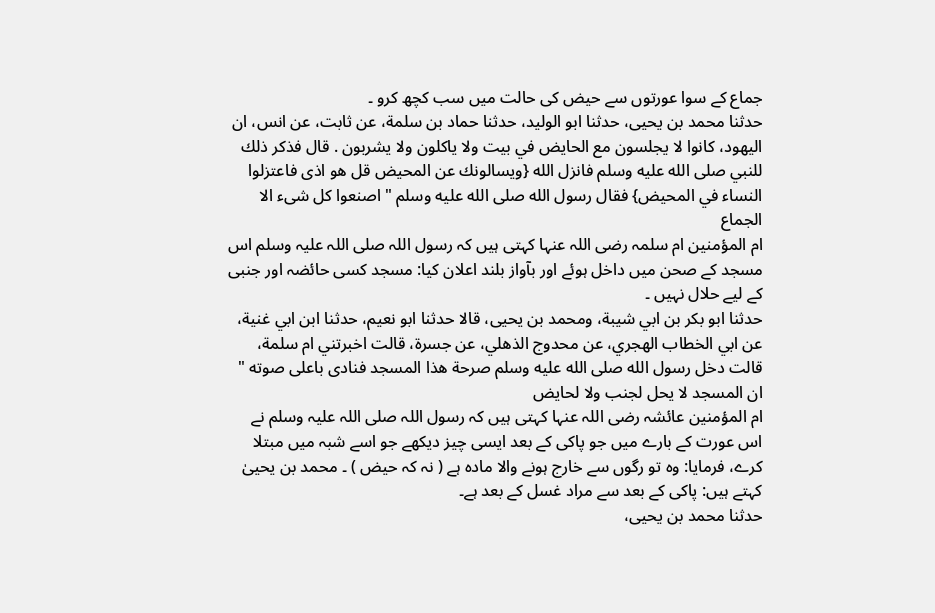جماع کے سوا عورتوں سے حیض کی حالت میں سب کچھ کرو ۔
حدثنا محمد بن يحيى، حدثنا ابو الوليد، حدثنا حماد بن سلمة، عن ثابت، عن انس، ان اليهود، كانوا لا يجلسون مع الحايض في بيت ولا ياكلون ولا يشربون . قال فذكر ذلك للنبي صلى الله عليه وسلم فانزل الله {ويسالونك عن المحيض قل هو اذى فاعتزلوا النساء في المحيض} فقال رسول الله صلى الله عليه وسلم " اصنعوا كل شىء الا الجماع
ام المؤمنین ام سلمہ رضی اللہ عنہا کہتی ہیں کہ رسول اللہ صلی اللہ علیہ وسلم اس مسجد کے صحن میں داخل ہوئے اور بآواز بلند اعلان کیا: مسجد کسی حائضہ اور جنبی کے لیے حلال نہیں ۔
حدثنا ابو بكر بن ابي شيبة، ومحمد بن يحيى، قالا حدثنا ابو نعيم، حدثنا ابن ابي غنية، عن ابي الخطاب الهجري، عن محدوج الذهلي، عن جسرة، قالت اخبرتني ام سلمة، قالت دخل رسول الله صلى الله عليه وسلم صرحة هذا المسجد فنادى باعلى صوته " ان المسجد لا يحل لجنب ولا لحايض
ام المؤمنین عائشہ رضی اللہ عنہا کہتی ہیں کہ رسول اللہ صلی اللہ علیہ وسلم نے اس عورت کے بارے میں جو پاکی کے بعد ایسی چیز دیکھے جو اسے شبہ میں مبتلا کرے، فرمایا: وہ تو رگوں سے خارج ہونے والا مادہ ہے ( نہ کہ حیض ) ۔ محمد بن یحییٰ کہتے ہیں: پاکی کے بعد سے مراد غسل کے بعد ہے۔
حدثنا محمد بن يحيى،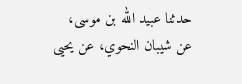حدثنا عبيد الله بن موسى، عن شيبان النحوي، عن يحيى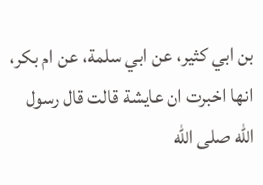بن ابي كثير، عن ابي سلمة، عن ام بكر، انها اخبرت ان عايشة قالت قال رسول الله صلى الله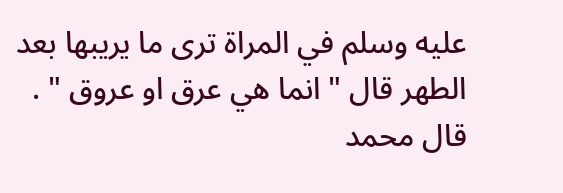عليه وسلم في المراة ترى ما يريبها بعد الطهر قال " انما هي عرق او عروق " . قال محمد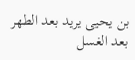بن يحيى يريد بعد الطهر بعد الغسل